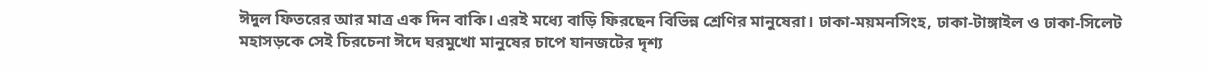ঈদুল ফিতরের আর মাত্র এক দিন বাকি। এরই মধ্যে বাড়ি ফিরছেন বিভিন্ন শ্রেণির মানুষেরা। ঢাকা-ময়মনসিংহ, ঢাকা-টাঙ্গাইল ও ঢাকা-সিলেট মহাসড়কে সেই চিরচেনা ঈদে ঘরমুখো মানুষের চাপে যানজটের দৃশ্য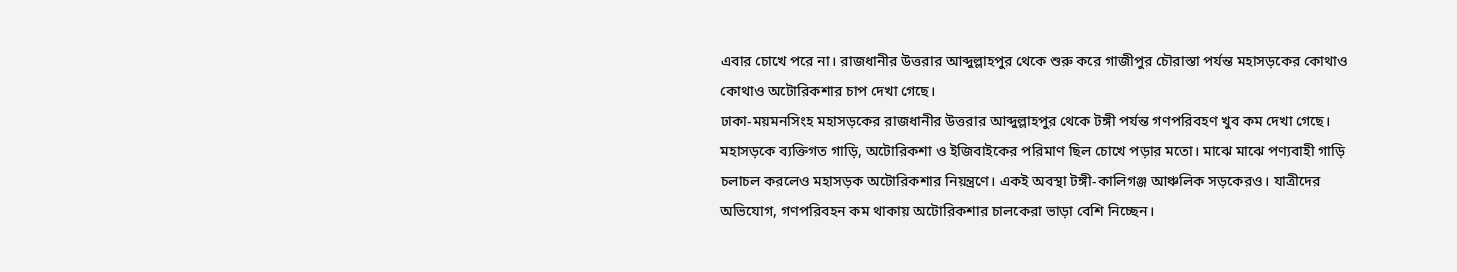এবার চোখে পরে না। রাজধানীর উত্তরার আব্দুল্লাহপুর থেকে শুরু করে গাজীপুর চৌরাস্তা পর্যন্ত মহাসড়কের কোথাও কোথাও অটোরিকশার চাপ দেখা গেছে।
ঢাকা-ময়মনসিংহ মহাসড়কের রাজধানীর উত্তরার আব্দুল্লাহপুর থেকে টঙ্গী পর্যন্ত গণপরিবহণ খুব কম দেখা গেছে। মহাসড়কে ব্যক্তিগত গাড়ি, অটোরিকশা ও ইজিবাইকের পরিমাণ ছিল চোখে পড়ার মতো। মাঝে মাঝে পণ্যবাহী গাড়ি চলাচল করলেও মহাসড়ক অটোরিকশার নিয়ন্ত্রণে। একই অবস্থা টঙ্গী-কালিগঞ্জ আঞ্চলিক সড়কেরও। যাত্রীদের অভিযোগ, গণপরিবহন কম থাকায় অটোরিকশার চালকেরা ভাড়া বেশি নিচ্ছেন।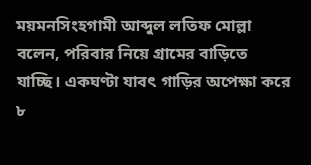ময়মনসিংহগামী আব্দুল লতিফ মোল্লা বলেন, পরিবার নিয়ে গ্রামের বাড়িতে যাচ্ছি। একঘণ্টা যাবৎ গাড়ির অপেক্ষা করে ৮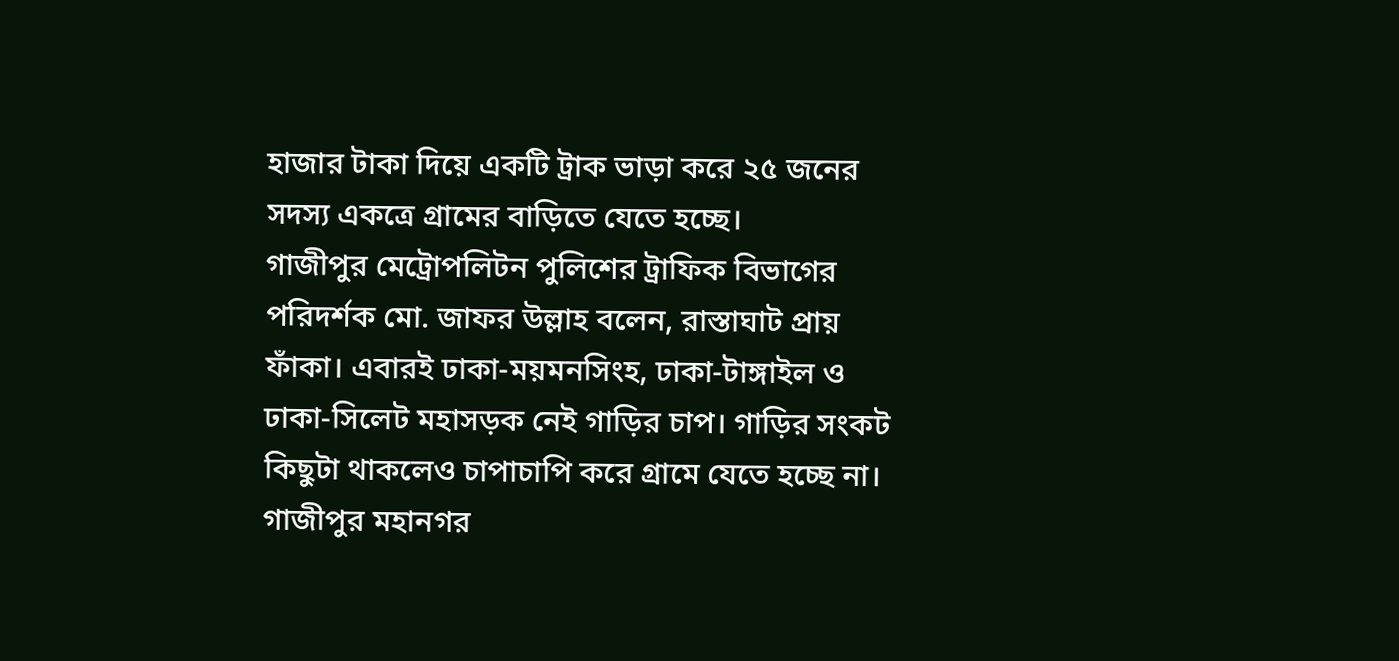হাজার টাকা দিয়ে একটি ট্রাক ভাড়া করে ২৫ জনের সদস্য একত্রে গ্রামের বাড়িতে যেতে হচ্ছে।
গাজীপুর মেট্রোপলিটন পুলিশের ট্রাফিক বিভাগের পরিদর্শক মো. জাফর উল্লাহ বলেন, রাস্তাঘাট প্রায় ফাঁকা। এবারই ঢাকা-ময়মনসিংহ, ঢাকা-টাঙ্গাইল ও ঢাকা-সিলেট মহাসড়ক নেই গাড়ির চাপ। গাড়ির সংকট কিছুটা থাকলেও চাপাচাপি করে গ্রামে যেতে হচ্ছে না।
গাজীপুর মহানগর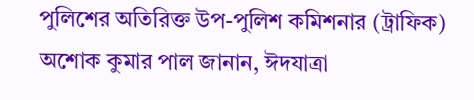পুলিশের অতিরিক্ত উপ-পুলিশ কমিশনার (ট্রাফিক) অশোক কুমার পাল জানান, ঈদযাত্রা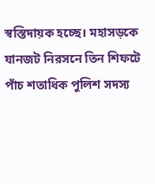স্বস্তিদায়ক হচ্ছে। মহাসড়কে যানজট নিরসনে তিন শিফটে পাঁচ শতাধিক পুলিশ সদস্য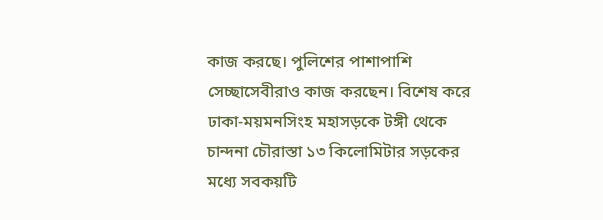কাজ করছে। পুলিশের পাশাপাশি সেচ্ছাসেবীরাও কাজ করছেন। বিশেষ করে ঢাকা-ময়মনসিংহ মহাসড়কে টঙ্গী থেকে চান্দনা চৌরাস্তা ১৩ কিলোমিটার সড়কের মধ্যে সবকয়টি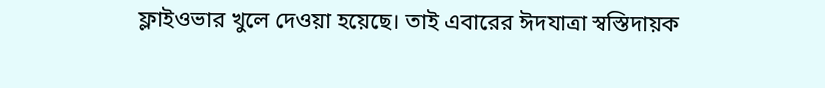ফ্লাইওভার খুলে দেওয়া হয়েছে। তাই এবারের ঈদযাত্রা স্বস্তিদায়ক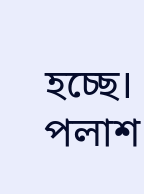হচ্ছে।
পলাশ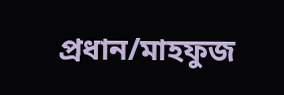প্রধান/মাহফুজ